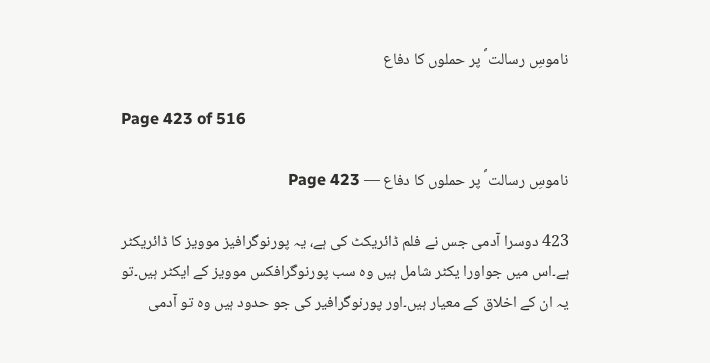ناموسِ رسالت ؐ پر حملوں کا دفاع

Page 423 of 516

ناموسِ رسالت ؐ پر حملوں کا دفاع — Page 423

423 دوسرا آدمی جس نے فلم ڈائریکٹ کی ہے، یہ پورنوگرافیز موویز کا ڈائریکٹر ہے۔اس میں جواورا یکٹر شامل ہیں وہ سب پورنوگرافکس موویز کے ایکٹر ہیں۔تو یہ ان کے اخلاق کے معیار ہیں۔اور پورنوگرافیر کی جو حدود ہیں وہ تو آدمی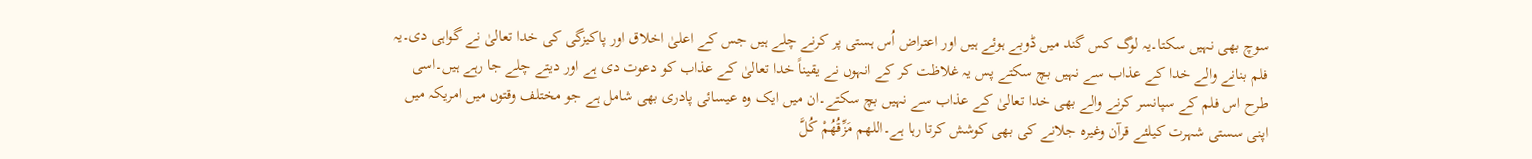سوچ بھی نہیں سکتا۔یہ لوگ کس گند میں ڈوبے ہوئے ہیں اور اعتراض اُس ہستی پر کرنے چلے ہیں جس کے اعلیٰ اخلاق اور پاکیزگی کی خدا تعالیٰ نے گواہی دی۔یہ فلم بنانے والے خدا کے عذاب سے نہیں بچ سکتے پس یہ غلاظت کر کے انہوں نے یقیناً خدا تعالیٰ کے عذاب کو دعوت دی ہے اور دیتے چلے جا رہے ہیں۔اسی طرح اس فلم کے سپانسر کرنے والے بھی خدا تعالیٰ کے عذاب سے نہیں بچ سکتے۔ان میں ایک وہ عیسائی پادری بھی شامل ہے جو مختلف وقتوں میں امریکہ میں اپنی سستی شہرت کیلئے قرآن وغیرہ جلانے کی بھی کوشش کرتا رہا ہے۔اللھم مَزِّقُهُمْ كُلَّ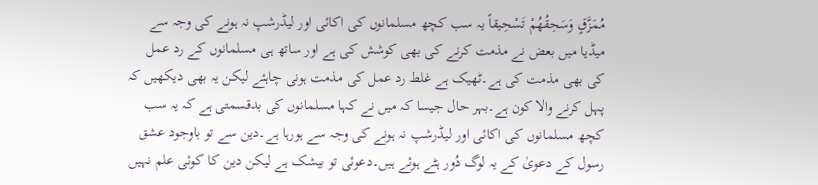مُمَزَّقٍ وَسَحِقُهُمْ تَسْحِيقاً یہ سب کچھ مسلمانوں کی اکائی اور لیڈرشپ نہ ہونے کی وجہ سے میڈیا میں بعض نے مذمت کرنے کی بھی کوشش کی ہے اور ساتھ ہی مسلمانوں کے رد عمل کی بھی مذمت کی ہے۔ٹھیک ہے غلط رد عمل کی مذمت ہونی چاہئے لیکن یہ بھی دیکھیں کہ پہل کرنے والا کون ہے۔بہر حال جیسا کہ میں نے کہا مسلمانوں کی بدقسمتی ہے کہ یہ سب کچھ مسلمانوں کی اکائی اور لیڈرشپ نہ ہونے کی وجہ سے ہورہا ہے۔دین سے تو باوجود عشق رسول کے دعویٰ کے یہ لوگ دُور ہٹے ہوئے ہیں۔دعوئی تو بیشک ہے لیکن دین کا کوئی علم نہیں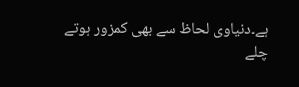ہے۔دنیاوی لحاظ سے بھی کمزور ہوتے چلے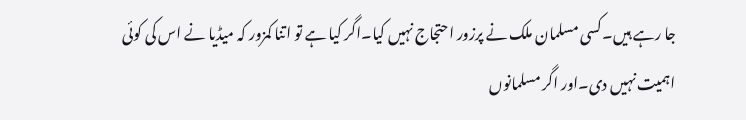جا رہے ہیں۔کسی مسلمان ملک نے پرزور احتجاج نہیں کیا۔اگر کیا ہے تو اتنا کمزور کہ میڈیا نے اس کی کوئی اہمیت نہیں دی۔اور اگر مسلمانوں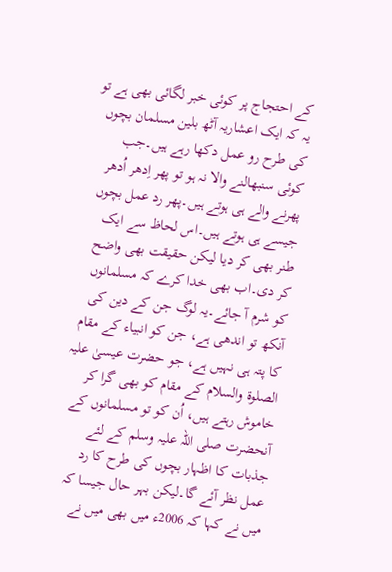کے احتجاج پر کوئی خبر لگائی بھی ہے تو یہ کہ ایک اعشاریہ آٹھ بلین مسلمان بچوں کی طرح رو عمل دکھا رہے ہیں۔جب کوئی سنبھالنے والا نہ ہو تو پھر اِدھر اُدھر پھرنے والے ہی ہوتے ہیں۔پھر رد عمل بچوں جیسے ہی ہوتے ہیں۔اس لحاظ سے ایک طنر بھی کر دیا لیکن حقیقت بھی واضح کر دی۔اب بھی خدا کرے کہ مسلمانوں کو شرم آ جائے۔یہ لوگ جن کے دین کی آنکھ تو اندھی ہے، جن کو انبیاء کے مقام کا پتہ ہی نہیں ہے، جو حضرت عیسیٰ علیہ الصلوۃ والسلام کے مقام کو بھی گرا کر خاموش رہتے ہیں، اُن کو تو مسلمانوں کے آنحضرت صلی اللہ علیہ وسلم کے لئے جذبات کا اظہار بچوں کی طرح کا رد عمل نظر آئے گا۔لیکن بہر حال جیسا کہ میں نے کہا کہ 2006ء میں بھی میں نے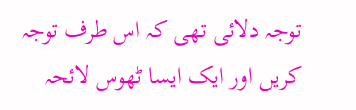توجہ دلائی تھی کہ اس طرف توجہ کریں اور ایک ایسا ٹھوس لائحہ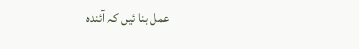عمل بنا ئیں کہ آئندہ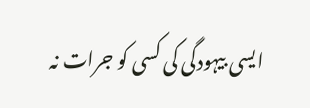ایسی بیہودگی کی کسی کو جرات نہ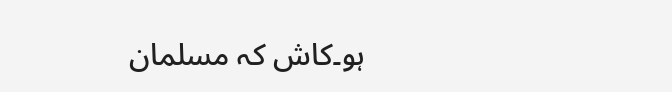ہو۔کاش کہ مسلمان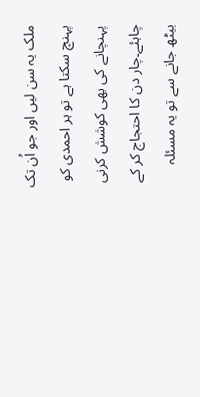ملک یہ سن لیں اور جو اُن تک پہنچ سکتا ہے تو ہر احمدی کو پہنچانے کی بھی کوشش کرنی چاہئے۔چار دن کا احتجاج کر کے بیٹھ جانے سے تو یہ مسئلہ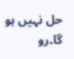حل نہیں ہو گا۔رو